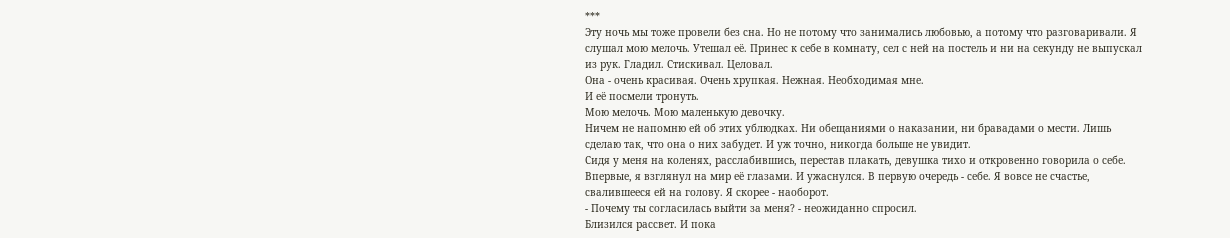***
Эту ночь мы тоже провели без сна. Но не потому что занимались любовью, а потому что разговаривали. Я слушал мою мелочь. Утешал её. Принес к себе в комнату, сел с ней на постель и ни на секунду не выпускал из рук. Гладил. Стискивал. Целовал.
Она - очень красивая. Очень хрупкая. Нежная. Необходимая мне.
И её посмели тронуть.
Мою мелочь. Мою маленькую девочку.
Ничем не напомню ей об этих ублюдках. Ни обещаниями о наказании, ни бравадами о мести. Лишь сделаю так, что она о них забудет. И уж точно, никогда больше не увидит.
Сидя у меня на коленях, расслабившись, перестав плакать, девушка тихо и откровенно говорила о себе. Впервые, я взглянул на мир её глазами. И ужаснулся. В первую очередь - себе. Я вовсе не счастье, свалившееся ей на голову. Я скорее - наоборот.
- Почему ты согласилась выйти за меня? - неожиданно спросил.
Близился рассвет. И пока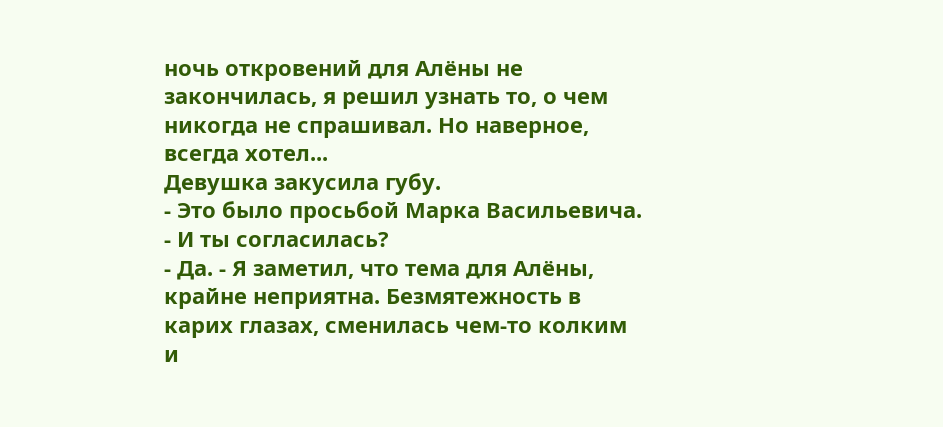ночь откровений для Алёны не закончилась, я решил узнать то, о чем никогда не спрашивал. Но наверное, всегда хотел...
Девушка закусила губу.
- Это было просьбой Марка Васильевича.
- И ты согласилась?
- Да. - Я заметил, что тема для Алёны, крайне неприятна. Безмятежность в карих глазах, сменилась чем-то колким и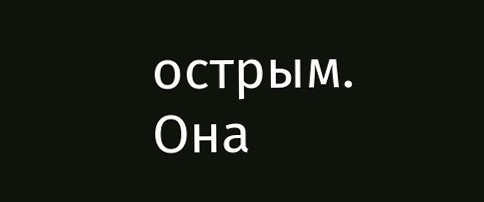острым. Она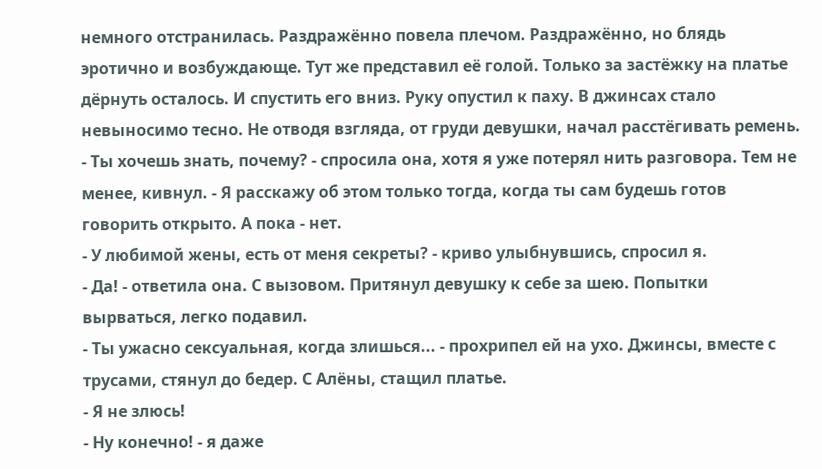немного отстранилась. Раздражённо повела плечом. Раздражённо, но блядь эротично и возбуждающе. Тут же представил её голой. Только за застёжку на платье дёрнуть осталось. И спустить его вниз. Руку опустил к паху. В джинсах стало невыносимо тесно. Не отводя взгляда, от груди девушки, начал расстёгивать ремень. - Ты хочешь знать, почему? - спросила она, хотя я уже потерял нить разговора. Тем не менее, кивнул. - Я расскажу об этом только тогда, когда ты сам будешь готов говорить открыто. А пока - нет.
- У любимой жены, есть от меня секреты? - криво улыбнувшись, спросил я.
- Да! - ответила она. С вызовом. Притянул девушку к себе за шею. Попытки вырваться, легко подавил.
- Ты ужасно сексуальная, когда злишься... - прохрипел ей на ухо. Джинсы, вместе с трусами, стянул до бедер. С Алёны, стащил платье.
- Я не злюсь!
- Ну конечно! - я даже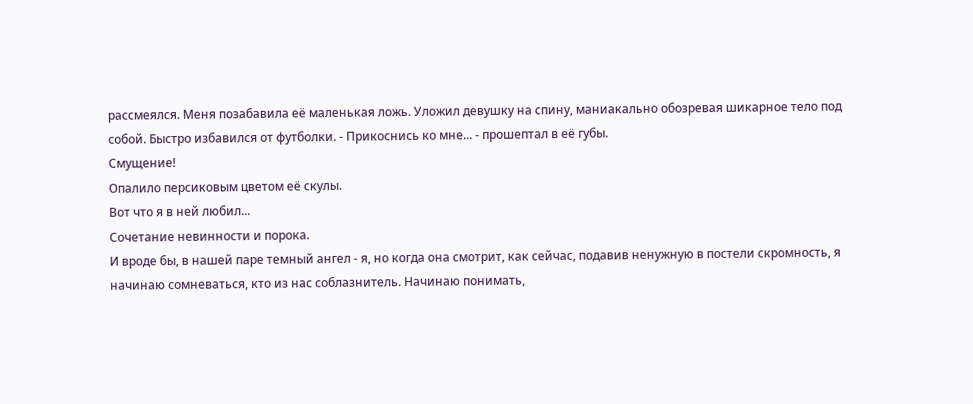рассмеялся. Меня позабавила её маленькая ложь. Уложил девушку на спину, маниакально обозревая шикарное тело под собой. Быстро избавился от футболки. - Прикоснись ко мне... - прошептал в её губы.
Смущение!
Опалило персиковым цветом её скулы.
Вот что я в ней любил...
Сочетание невинности и порока.
И вроде бы, в нашей паре темный ангел - я, но когда она смотрит, как сейчас, подавив ненужную в постели скромность, я начинаю сомневаться, кто из нас соблазнитель. Начинаю понимать,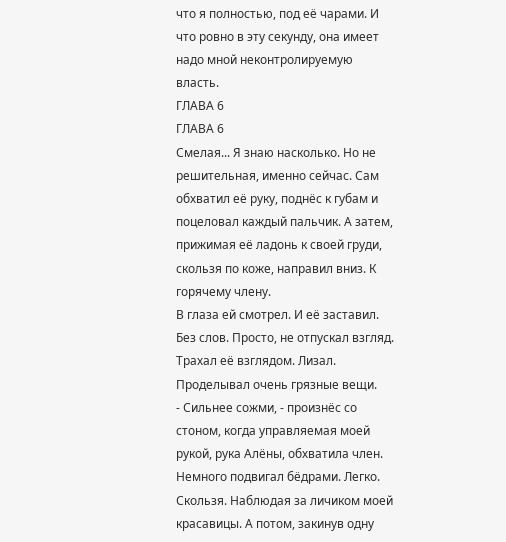что я полностью, под её чарами. И что ровно в эту секунду, она имеет надо мной неконтролируемую власть.
ГЛАВА 6
ГЛАВА 6
Смелая... Я знаю насколько. Но не решительная, именно сейчас. Сам обхватил её руку, поднёс к губам и поцеловал каждый пальчик. А затем, прижимая её ладонь к своей груди, скользя по коже, направил вниз. К горячему члену.
В глаза ей смотрел. И её заставил. Без слов. Просто, не отпускал взгляд. Трахал её взглядом. Лизал. Проделывал очень грязные вещи.
- Сильнее сожми, - произнёс со стоном, когда управляемая моей рукой, рука Алёны, обхватила член. Немного подвигал бёдрами. Легко. Скользя. Наблюдая за личиком моей красавицы. А потом, закинув одну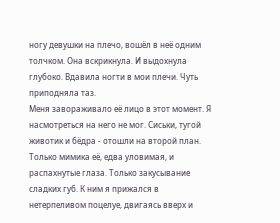ногу девушки на плечо, вошёл в неё одним толчком. Она вскрикнула. И выдохнула глубоко. Вдавила ногти в мои плечи. Чуть приподняла таз.
Меня завораживало её лицо в этот момент. Я насмотреться на него не мог. Сиськи, тугой животик и бёдра - отошли на второй план. Только мимика её, едва уловимая, и распахнутые глаза. Только закусывание сладких губ. К ним я прижался в нетерпеливом поцелуе, двигаясь вверх и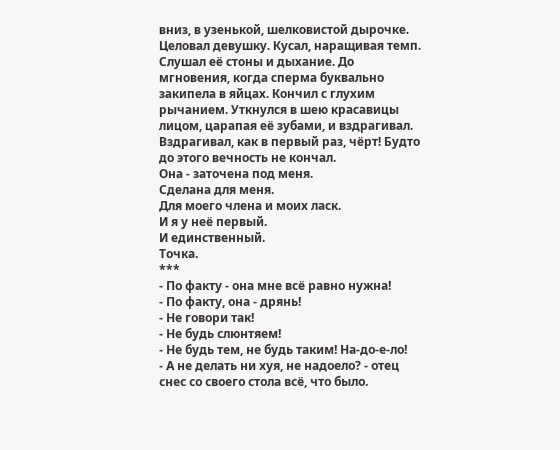вниз, в узенькой, шелковистой дырочке.
Целовал девушку. Кусал, наращивая темп. Слушал её стоны и дыхание. До мгновения, когда сперма буквально закипела в яйцах. Кончил с глухим рычанием. Уткнулся в шею красавицы лицом, царапая её зубами, и вздрагивал. Вздрагивал, как в первый раз, чёрт! Будто до этого вечность не кончал.
Она - заточена под меня.
Сделана для меня.
Для моего члена и моих ласк.
И я у неё первый.
И единственный.
Точка.
***
- По факту - она мне всё равно нужна!
- По факту, она - дрянь!
- Не говори так!
- Не будь слюнтяем!
- Не будь тем, не будь таким! На-до-е-ло!
- А не делать ни хуя, не надоело? - отец снес со своего стола всё, что было.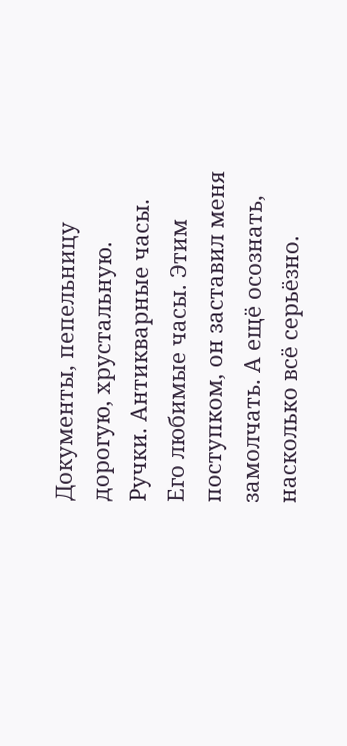Документы, пепельницу дорогую, хрустальную. Ручки. Антикварные часы. Его любимые часы. Этим поступком, он заставил меня замолчать. А ещё осознать, насколько всё серьёзно.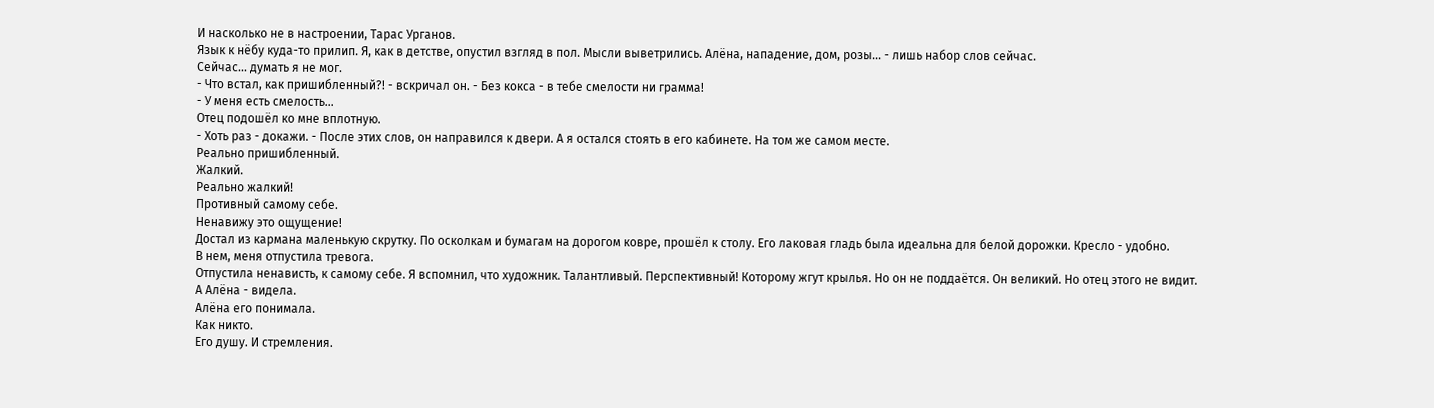И насколько не в настроении, Тарас Урганов.
Язык к нёбу куда-то прилип. Я, как в детстве, опустил взгляд в пол. Мысли выветрились. Алёна, нападение, дом, розы... - лишь набор слов сейчас.
Сейчас... думать я не мог.
- Что встал, как пришибленный?! - вскричал он. - Без кокса - в тебе смелости ни грамма!
- У меня есть смелость...
Отец подошёл ко мне вплотную.
- Хоть раз - докажи. - После этих слов, он направился к двери. А я остался стоять в его кабинете. На том же самом месте.
Реально пришибленный.
Жалкий.
Реально жалкий!
Противный самому себе.
Ненавижу это ощущение!
Достал из кармана маленькую скрутку. По осколкам и бумагам на дорогом ковре, прошёл к столу. Его лаковая гладь была идеальна для белой дорожки. Кресло - удобно.
В нем, меня отпустила тревога.
Отпустила ненависть, к самому себе. Я вспомнил, что художник. Талантливый. Перспективный! Которому жгут крылья. Но он не поддаётся. Он великий. Но отец этого не видит.
А Алёна - видела.
Алёна его понимала.
Как никто.
Его душу. И стремления.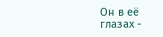Он в её глазах -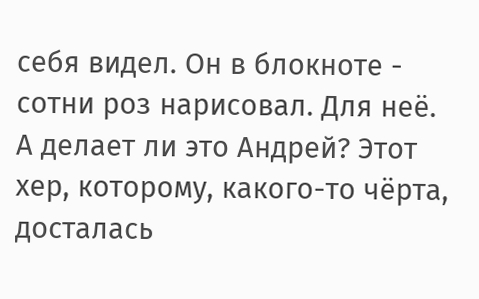себя видел. Он в блокноте - сотни роз нарисовал. Для неё.
А делает ли это Андрей? Этот хер, которому, какого-то чёрта, досталась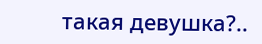такая девушка?..